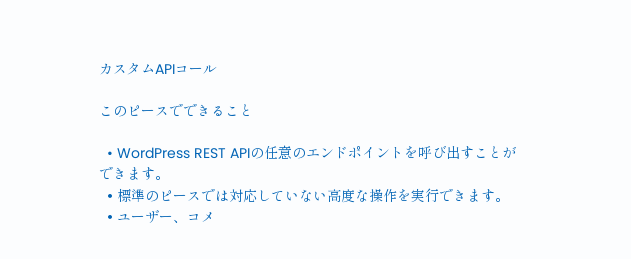カスタムAPIコール

このピースでできること

  • WordPress REST APIの任意のエンドポイントを呼び出すことができます。
  • 標準のピースでは対応していない高度な操作を実行できます。
  • ユーザー、コメ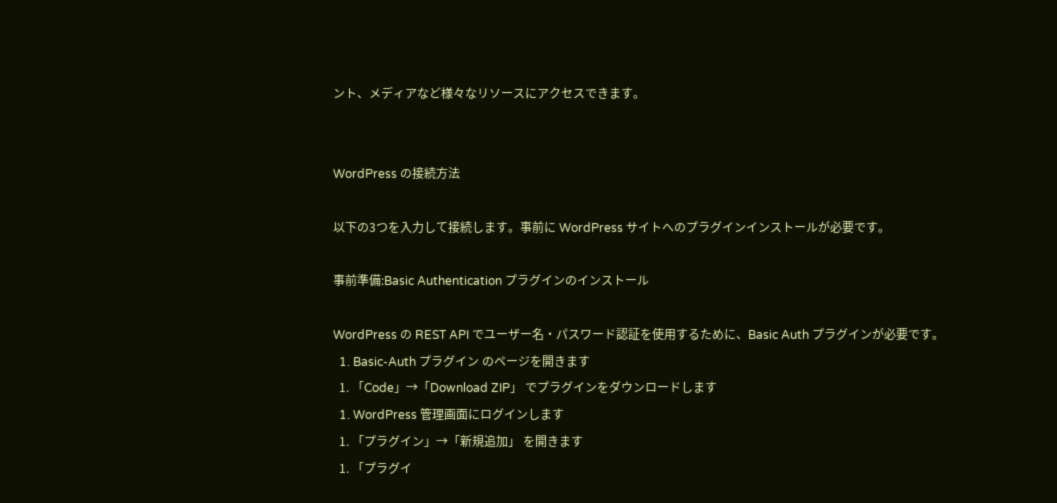ント、メディアなど様々なリソースにアクセスできます。


WordPress の接続方法

以下の3つを入力して接続します。事前に WordPress サイトへのプラグインインストールが必要です。

事前準備:Basic Authentication プラグインのインストール

WordPress の REST API でユーザー名・パスワード認証を使用するために、Basic Auth プラグインが必要です。
  1. Basic-Auth プラグイン のページを開きます
  1. 「Code」→「Download ZIP」 でプラグインをダウンロードします
  1. WordPress 管理画面にログインします
  1. 「プラグイン」→「新規追加」 を開きます
  1. 「プラグイ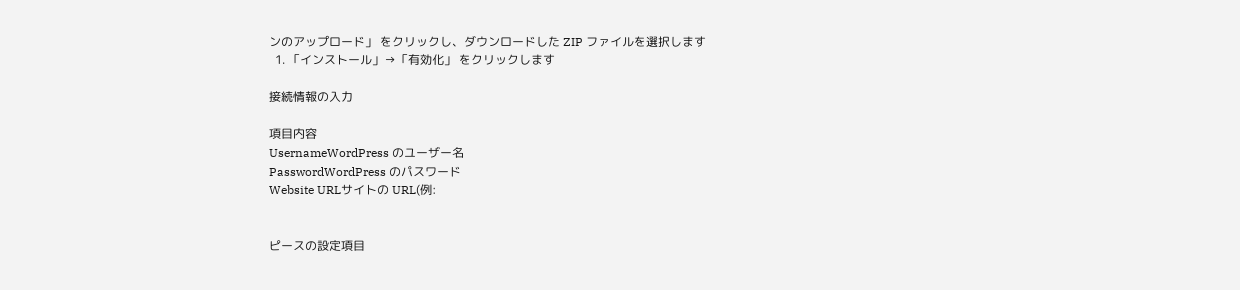ンのアップロード」 をクリックし、ダウンロードした ZIP ファイルを選択します
  1. 「インストール」→「有効化」 をクリックします

接続情報の入力

項目内容
UsernameWordPress のユーザー名
PasswordWordPress のパスワード
Website URLサイトの URL(例:


ピースの設定項目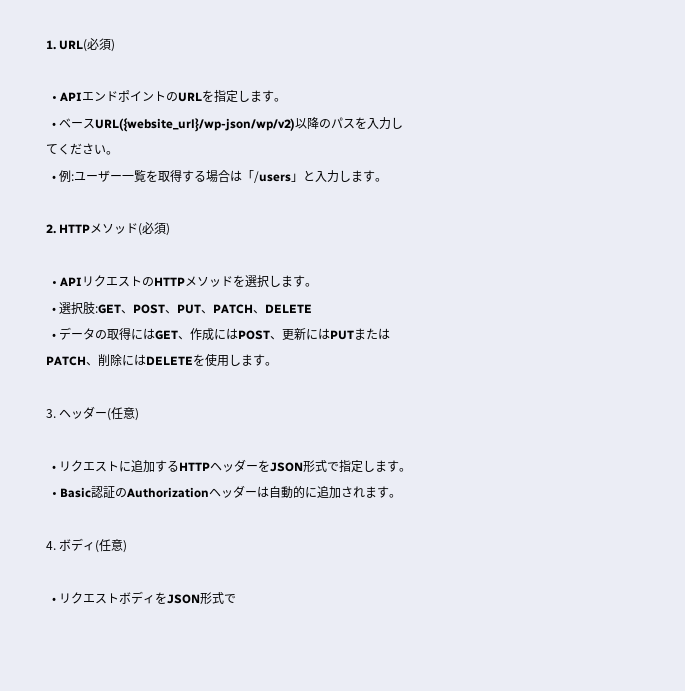1. URL(必須)

  • APIエンドポイントのURLを指定します。
  • ベースURL({website_url}/wp-json/wp/v2)以降のパスを入力してください。
  • 例:ユーザー一覧を取得する場合は「/users」と入力します。

2. HTTPメソッド(必須)

  • APIリクエストのHTTPメソッドを選択します。
  • 選択肢:GET、POST、PUT、PATCH、DELETE
  • データの取得にはGET、作成にはPOST、更新にはPUTまたはPATCH、削除にはDELETEを使用します。

3. ヘッダー(任意)

  • リクエストに追加するHTTPヘッダーをJSON形式で指定します。
  • Basic認証のAuthorizationヘッダーは自動的に追加されます。

4. ボディ(任意)

  • リクエストボディをJSON形式で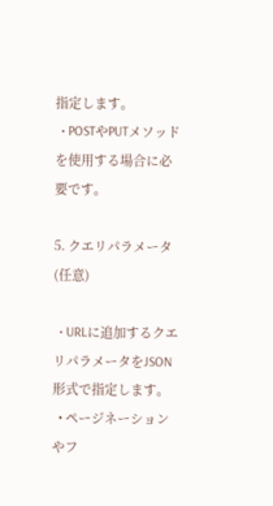指定します。
  • POSTやPUTメソッドを使用する場合に必要です。

5. クエリパラメータ(任意)

  • URLに追加するクエリパラメータをJSON形式で指定します。
  • ページネーションやフ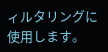ィルタリングに使用します。